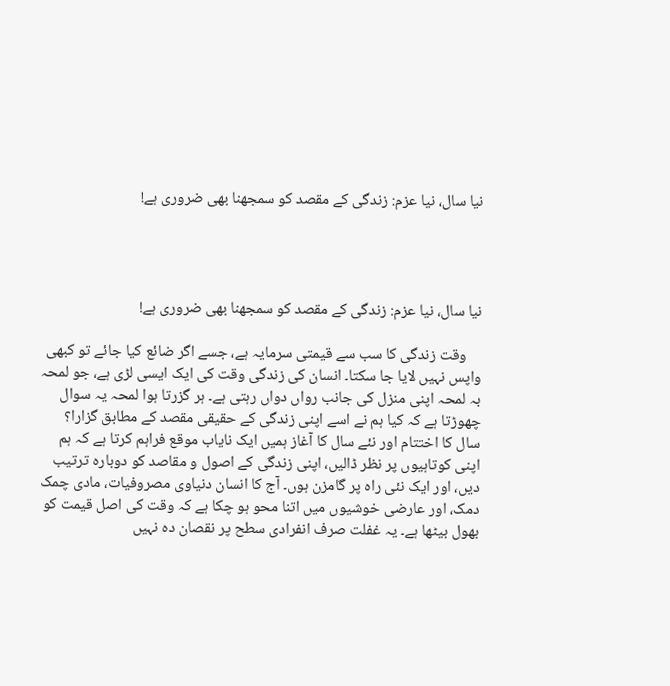نیا سال، نیا عزم: زندگی کے مقصد کو سمجھنا بھی ضروری ہے!




نیا سال، نیا عزم: زندگی کے مقصد کو سمجھنا بھی ضروری ہے!

    وقت زندگی کا سب سے قیمتی سرمایہ ہے، جسے اگر ضائع کیا جائے تو کبھی واپس نہیں لایا جا سکتا۔ انسان کی زندگی وقت کی ایک ایسی لڑی ہے، جو لمحہ بہ لمحہ اپنی منزل کی جانب رواں دواں رہتی ہے۔ ہر گزرتا ہوا لمحہ یہ سوال چھوڑتا ہے کہ کیا ہم نے اسے اپنی زندگی کے حقیقی مقصد کے مطابق گزارا؟ سال کا اختتام اور نئے سال کا آغاز ہمیں ایک نایاب موقع فراہم کرتا ہے کہ ہم اپنی کوتاہیوں پر نظر ڈالیں، اپنی زندگی کے اصول و مقاصد کو دوبارہ ترتیب دیں، اور ایک نئی راہ پر گامزن ہوں۔ آج کا انسان دنیاوی مصروفیات، مادی چمک دمک، اور عارضی خوشیوں میں اتنا محو ہو چکا ہے کہ وقت کی اصل قیمت کو بھول بیٹھا ہے۔ یہ غفلت صرف انفرادی سطح پر نقصان دہ نہیں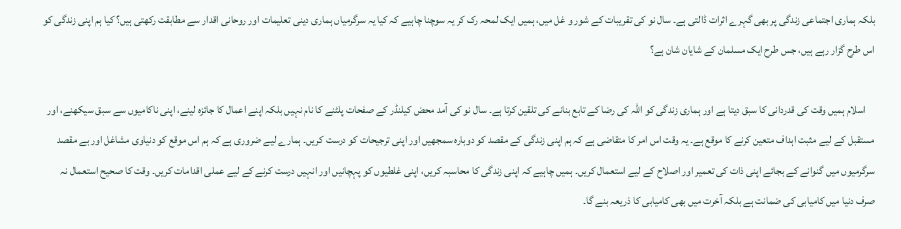بلکہ ہماری اجتماعی زندگی پر بھی گہرے اثرات ڈالتی ہے۔ سال نو کی تقریبات کے شور و غل میں، ہمیں ایک لمحہ رک کر یہ سوچنا چاہیے کہ کیا یہ سرگرمیاں ہماری دینی تعلیمات اور روحانی اقدار سے مطابقت رکھتی ہیں؟ کیا ہم اپنی زندگی کو اس طرح گزار رہے ہیں، جس طرح ایک مسلمان کے شایان شان ہے؟

    اسلام ہمیں وقت کی قدردانی کا سبق دیتا ہے اور ہماری زندگی کو اللہ کی رضا کے تابع بنانے کی تلقین کرتا ہے۔ سال نو کی آمد محض کیلنڈر کے صفحات پلٹنے کا نام نہیں بلکہ اپنے اعمال کا جائزہ لینے، اپنی ناکامیوں سے سبق سیکھنے، اور مستقبل کے لیے مثبت اہداف متعین کرنے کا موقع ہے۔ یہ وقت اس امر کا متقاضی ہے کہ ہم اپنی زندگی کے مقصد کو دوبارہ سمجھیں اور اپنی ترجیحات کو درست کریں۔ ہمارے لیے ضروری ہے کہ ہم اس موقع کو دنیاوی مشاغل اور بے مقصد سرگرمیوں میں گنوانے کے بجائے اپنی ذات کی تعمیر اور اصلاح کے لیے استعمال کریں۔ ہمیں چاہیے کہ اپنی زندگی کا محاسبہ کریں، اپنی غلطیوں کو پہچانیں اور انہیں درست کرنے کے لیے عملی اقدامات کریں۔ وقت کا صحیح استعمال نہ صرف دنیا میں کامیابی کی ضمانت ہے بلکہ آخرت میں بھی کامیابی کا ذریعہ بنے گا۔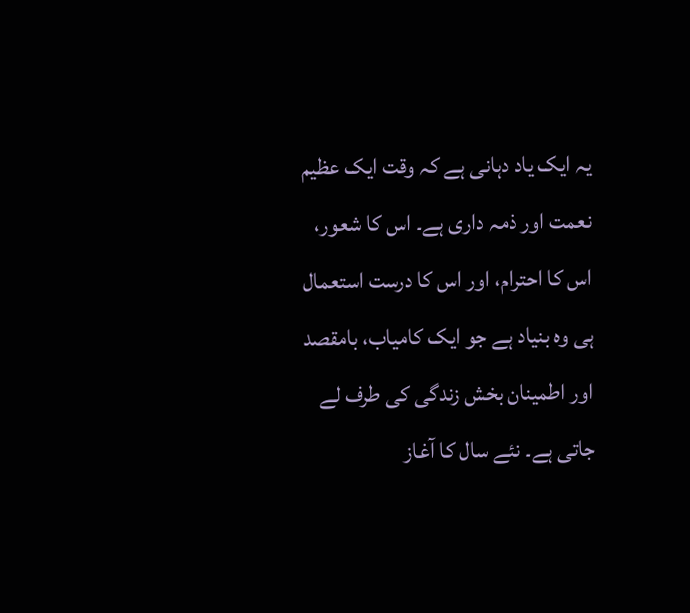یہ ایک یاد دہانی ہے کہ وقت ایک عظیم نعمت اور ذمہ داری ہے۔ اس کا شعور، اس کا احترام، اور اس کا درست استعمال ہی وہ بنیاد ہے جو ایک کامیاب، بامقصد اور اطمینان بخش زندگی کی طرف لے جاتی ہے۔ نئے سال کا آغاز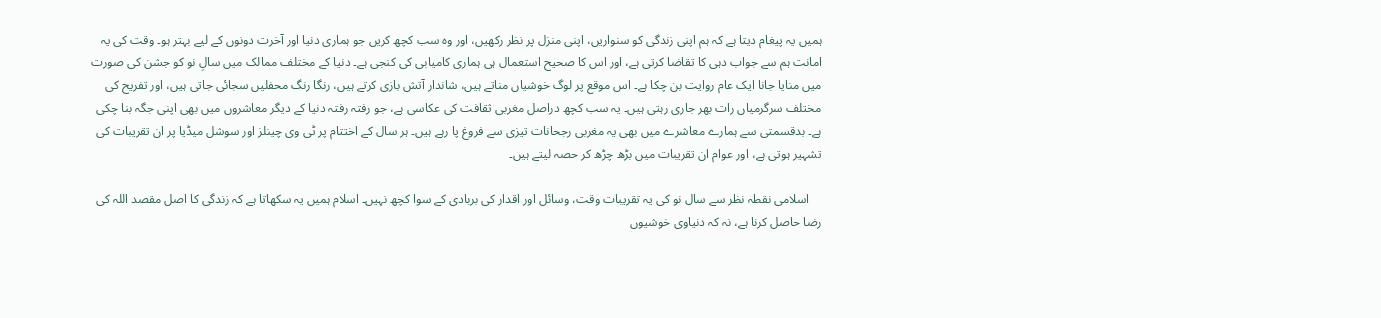ہمیں یہ پیغام دیتا ہے کہ ہم اپنی زندگی کو سنواریں، اپنی منزل پر نظر رکھیں، اور وہ سب کچھ کریں جو ہماری دنیا اور آخرت دونوں کے لیے بہتر ہو۔ وقت کی یہ امانت ہم سے جواب دہی کا تقاضا کرتی ہے، اور اس کا صحیح استعمال ہی ہماری کامیابی کی کنجی ہے۔ دنیا کے مختلف ممالک میں سالِ نو کو جشن کی صورت میں منایا جانا ایک عام روایت بن چکا ہے۔ اس موقع پر لوگ خوشیاں مناتے ہیں، شاندار آتش بازی کرتے ہیں، رنگا رنگ محفلیں سجائی جاتی ہیں، اور تفریح کی مختلف سرگرمیاں رات بھر جاری رہتی ہیں۔ یہ سب کچھ دراصل مغربی ثقافت کی عکاسی ہے، جو رفتہ رفتہ دنیا کے دیگر معاشروں میں بھی اپنی جگہ بنا چکی ہے۔ بدقسمتی سے ہمارے معاشرے میں بھی یہ مغربی رجحانات تیزی سے فروغ پا رہے ہیں۔ ہر سال کے اختتام پر ٹی وی چینلز اور سوشل میڈیا پر ان تقریبات کی تشہیر ہوتی ہے، اور عوام ان تقریبات میں بڑھ چڑھ کر حصہ لیتے ہیں۔

    اسلامی نقطہ نظر سے سال نو کی یہ تقریبات وقت، وسائل اور اقدار کی بربادی کے سوا کچھ نہیں۔ اسلام ہمیں یہ سکھاتا ہے کہ زندگی کا اصل مقصد اللہ کی رضا حاصل کرنا ہے، نہ کہ دنیاوی خوشیوں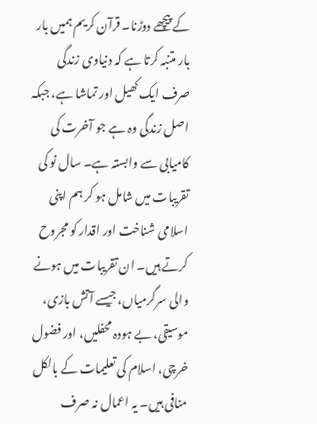کے پیچھے دوڑنا۔ قرآن کریم ہمیں بار بار متنبہ کرتا ہے کہ دنیاوی زندگی صرف ایک کھیل اور تماشا ہے، جبکہ اصل زندگی وہ ہے جو آخرت کی کامیابی سے وابستہ ہے۔ سال نو کی تقریبات میں شامل ہو کر ہم اپنی اسلامی شناخت اور اقدار کو مجروح کرتے ہیں۔ ان تقریبات میں ہونے والی سرگرمیاں، جیسے آتش بازی، موسیقی، بے ہودہ محفلیں، اور فضول خرچی، اسلام کی تعلیمات کے بالکل منافی ہیں۔ یہ اعمال نہ صرف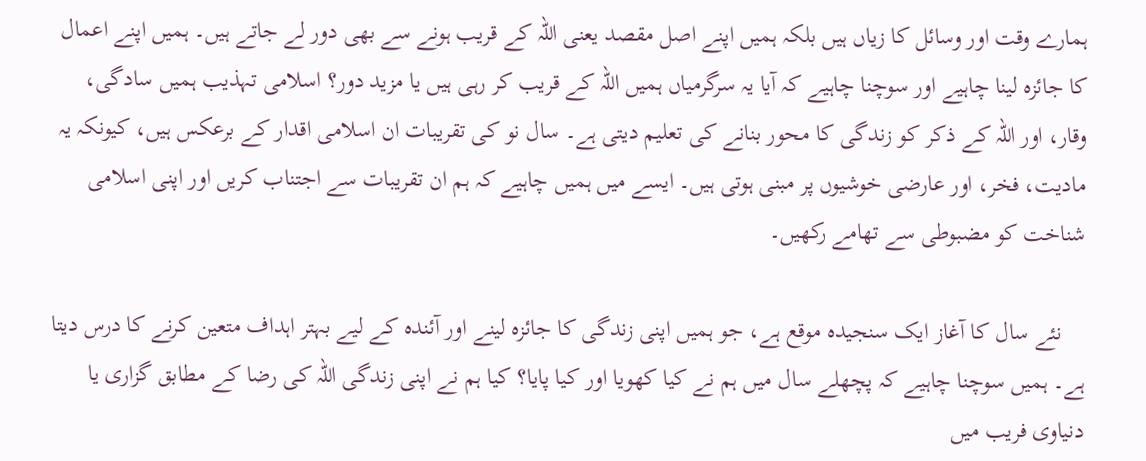ہمارے وقت اور وسائل کا زیاں ہیں بلکہ ہمیں اپنے اصل مقصد یعنی اللہ کے قریب ہونے سے بھی دور لے جاتے ہیں۔ ہمیں اپنے اعمال کا جائزہ لینا چاہیے اور سوچنا چاہیے کہ آیا یہ سرگرمیاں ہمیں اللہ کے قریب کر رہی ہیں یا مزید دور؟ اسلامی تہذیب ہمیں سادگی، وقار، اور اللہ کے ذکر کو زندگی کا محور بنانے کی تعلیم دیتی ہے۔ سال نو کی تقریبات ان اسلامی اقدار کے برعکس ہیں، کیونکہ یہ مادیت، فخر، اور عارضی خوشیوں پر مبنی ہوتی ہیں۔ ایسے میں ہمیں چاہیے کہ ہم ان تقریبات سے اجتناب کریں اور اپنی اسلامی شناخت کو مضبوطی سے تھامے رکھیں۔

    نئے سال کا آغاز ایک سنجیدہ موقع ہے، جو ہمیں اپنی زندگی کا جائزہ لینے اور آئندہ کے لیے بہتر اہداف متعین کرنے کا درس دیتا ہے۔ ہمیں سوچنا چاہیے کہ پچھلے سال میں ہم نے کیا کھویا اور کیا پایا؟ کیا ہم نے اپنی زندگی اللہ کی رضا کے مطابق گزاری یا دنیاوی فریب میں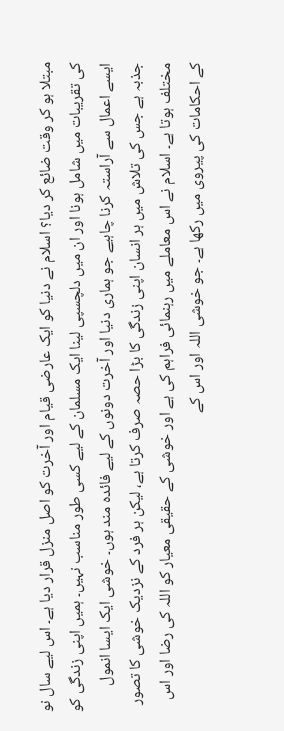مبتلا ہو کر وقت ضائع کر دیا؟ اسلام نے دنیا کو ایک عارضی قیام اور آخرت کو اصل منزل قرار دیا ہے۔ اس لیے سال نو کی تقریبات میں شامل ہونا اور ان میں دلچسپی لینا ایک مسلمان کے لیے کسی طور مناسب نہیں۔ ہمیں اپنی زندگی کو ایسے اعمال سے آراستہ کرنا چاہیے جو ہماری دنیا اور آخرت دونوں کے لیے فائدہ مند ہوں۔ خوشی ایک ایسا انمول جذبہ ہے جس کی تلاش میں ہر انسان اپنی زندگی کا بڑا حصہ صرف کرتا ہے، لیکن ہر فرد کے نزدیک خوشی کا تصور مختلف ہوتا ہے۔ اسلام نے اس معاملے میں رہنمائی فراہم کی ہے اور خوشی کے حقیقی معیار کو اللہ کی رضا اور اس کے احکامات کی پیروی میں رکھا ہے۔ جو خوشی اللہ اور اس کے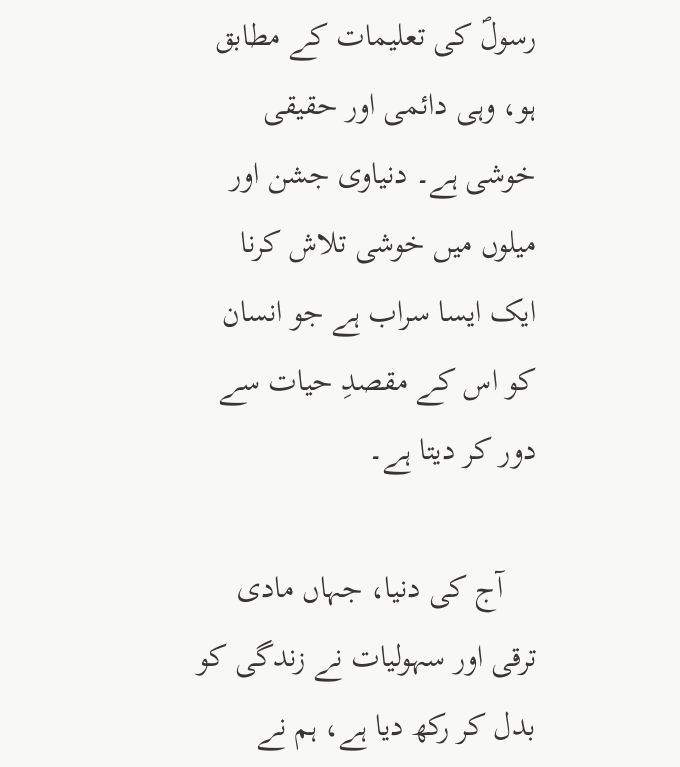رسولؐ کی تعلیمات کے مطابق ہو، وہی دائمی اور حقیقی خوشی ہے۔ دنیاوی جشن اور میلوں میں خوشی تلاش کرنا ایک ایسا سراب ہے جو انسان کو اس کے مقصدِ حیات سے دور کر دیتا ہے۔

    آج کی دنیا، جہاں مادی ترقی اور سہولیات نے زندگی کو بدل کر رکھ دیا ہے، ہم نے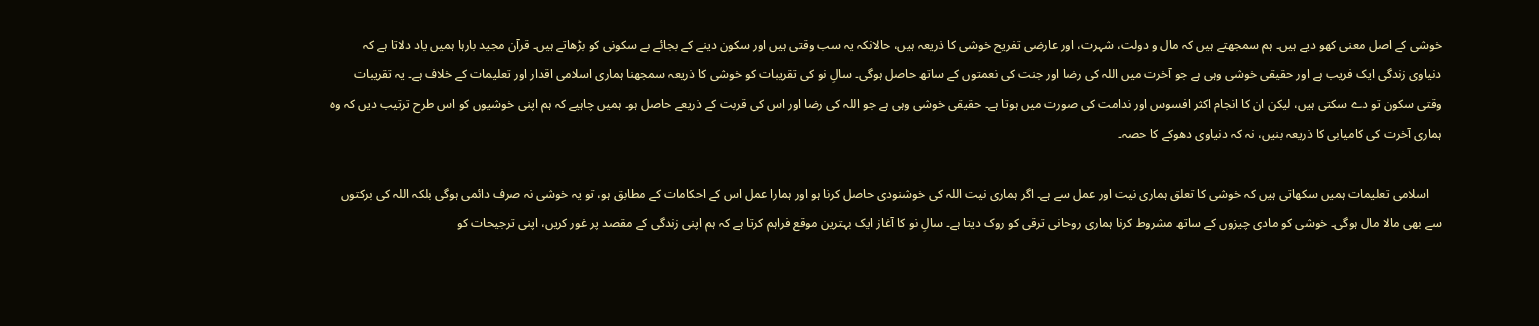خوشی کے اصل معنی کھو دیے ہیں۔ ہم سمجھتے ہیں کہ مال و دولت، شہرت، اور عارضی تفریح خوشی کا ذریعہ ہیں، حالانکہ یہ سب وقتی ہیں اور سکون دینے کے بجائے بے سکونی کو بڑھاتے ہیں۔ قرآن مجید بارہا ہمیں یاد دلاتا ہے کہ دنیاوی زندگی ایک فریب ہے اور حقیقی خوشی وہی ہے جو آخرت میں اللہ کی رضا اور جنت کی نعمتوں کے ساتھ حاصل ہوگی۔ سالِ نو کی تقریبات کو خوشی کا ذریعہ سمجھنا ہماری اسلامی اقدار اور تعلیمات کے خلاف ہے۔ یہ تقریبات وقتی سکون تو دے سکتی ہیں، لیکن ان کا انجام اکثر افسوس اور ندامت کی صورت میں ہوتا ہے۔ حقیقی خوشی وہی ہے جو اللہ کی رضا اور اس کی قربت کے ذریعے حاصل ہو۔ ہمیں چاہیے کہ ہم اپنی خوشیوں کو اس طرح ترتیب دیں کہ وہ ہماری آخرت کی کامیابی کا ذریعہ بنیں، نہ کہ دنیاوی دھوکے کا حصہ۔

    اسلامی تعلیمات ہمیں سکھاتی ہیں کہ خوشی کا تعلق ہماری نیت اور عمل سے ہے۔ اگر ہماری نیت اللہ کی خوشنودی حاصل کرنا ہو اور ہمارا عمل اس کے احکامات کے مطابق ہو، تو یہ خوشی نہ صرف دائمی ہوگی بلکہ اللہ کی برکتوں سے بھی مالا مال ہوگی۔ خوشی کو مادی چیزوں کے ساتھ مشروط کرنا ہماری روحانی ترقی کو روک دیتا ہے۔ سالِ نو کا آغاز ایک بہترین موقع فراہم کرتا ہے کہ ہم اپنی زندگی کے مقصد پر غور کریں، اپنی ترجیحات کو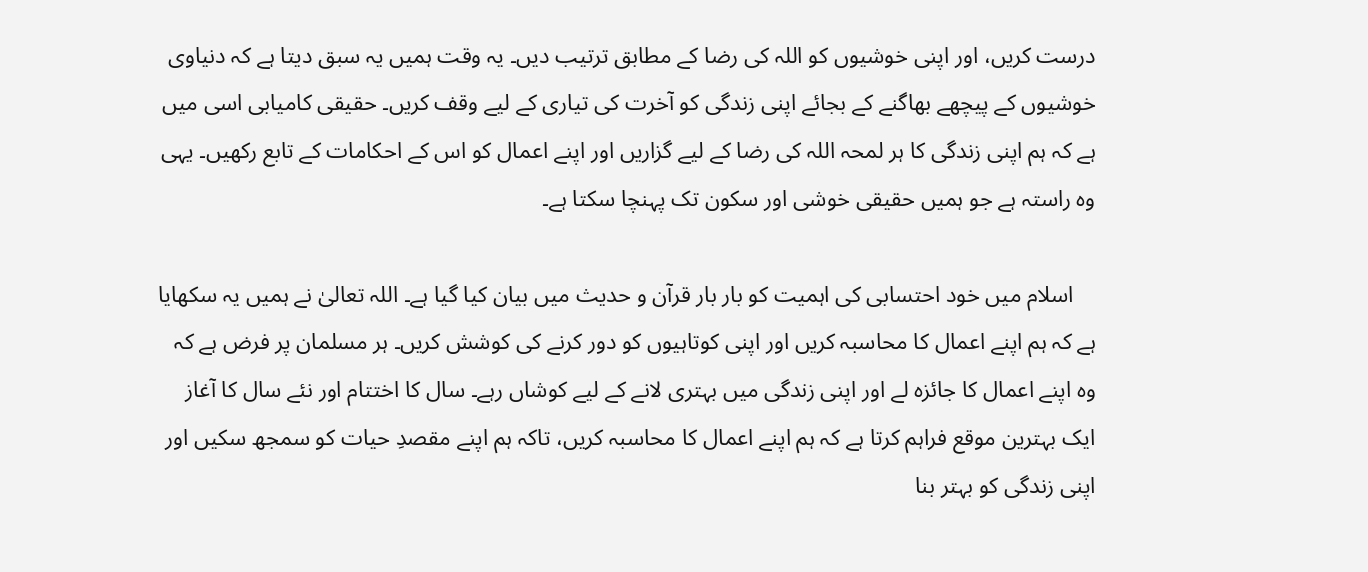درست کریں، اور اپنی خوشیوں کو اللہ کی رضا کے مطابق ترتیب دیں۔ یہ وقت ہمیں یہ سبق دیتا ہے کہ دنیاوی خوشیوں کے پیچھے بھاگنے کے بجائے اپنی زندگی کو آخرت کی تیاری کے لیے وقف کریں۔ حقیقی کامیابی اسی میں ہے کہ ہم اپنی زندگی کا ہر لمحہ اللہ کی رضا کے لیے گزاریں اور اپنے اعمال کو اس کے احکامات کے تابع رکھیں۔ یہی وہ راستہ ہے جو ہمیں حقیقی خوشی اور سکون تک پہنچا سکتا ہے۔

    اسلام میں خود احتسابی کی اہمیت کو بار بار قرآن و حدیث میں بیان کیا گیا ہے۔ اللہ تعالیٰ نے ہمیں یہ سکھایا ہے کہ ہم اپنے اعمال کا محاسبہ کریں اور اپنی کوتاہیوں کو دور کرنے کی کوشش کریں۔ ہر مسلمان پر فرض ہے کہ وہ اپنے اعمال کا جائزہ لے اور اپنی زندگی میں بہتری لانے کے لیے کوشاں رہے۔ سال کا اختتام اور نئے سال کا آغاز ایک بہترین موقع فراہم کرتا ہے کہ ہم اپنے اعمال کا محاسبہ کریں، تاکہ ہم اپنے مقصدِ حیات کو سمجھ سکیں اور اپنی زندگی کو بہتر بنا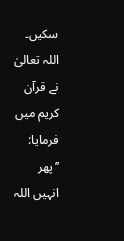سکیں۔ اللہ تعالیٰ نے قرآن کریم میں فرمایا: ’’پھر انہیں اللہ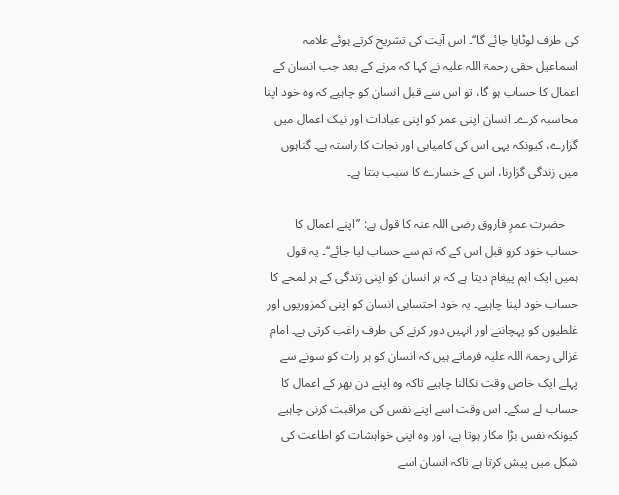کی طرف لوٹایا جائے گا‘‘۔ اس آیت کی تشریح کرتے ہوئے علامہ اسماعیل حقی رحمۃ اللہ علیہ نے کہا کہ مرنے کے بعد جب انسان کے اعمال کا حساب ہو گا، تو اس سے قبل انسان کو چاہیے کہ وہ خود اپنا محاسبہ کرے۔ انسان اپنی عمر کو اپنی عبادات اور نیک اعمال میں گزارے، کیونکہ یہی اس کی کامیابی اور نجات کا راستہ ہے۔ گناہوں میں زندگی گزارنا، اس کے خسارے کا سبب بنتا ہے۔

    حضرت عمرِ فاروق رضی اللہ عنہ کا قول ہے: ’’اپنے اعمال کا حساب خود کرو قبل اس کے کہ تم سے حساب لیا جائے‘‘۔ یہ قول ہمیں ایک اہم پیغام دیتا ہے کہ ہر انسان کو اپنی زندگی کے ہر لمحے کا حساب خود لینا چاہیے۔ یہ خود احتسابی انسان کو اپنی کمزوریوں اور غلطیوں کو پہچاننے اور انہیں دور کرنے کی طرف راغب کرتی ہے۔ امام  غزالی رحمۃ اللہ علیہ فرماتے ہیں کہ انسان کو ہر رات کو سونے سے پہلے ایک خاص وقت نکالنا چاہیے تاکہ وہ اپنے دن بھر کے اعمال کا حساب لے سکے۔ اس وقت اسے اپنے نفس کی مراقبت کرنی چاہیے کیونکہ نفس بڑا مکار ہوتا ہے، اور وہ اپنی خواہشات کو اطاعت کی شکل میں پیش کرتا ہے تاکہ انسان اسے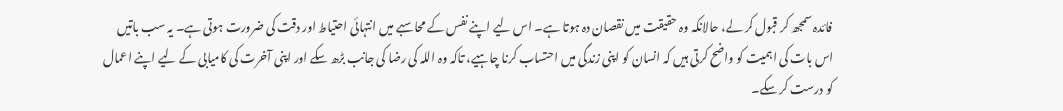فائدہ سمجھ کر قبول کر لے، حالانکہ وہ حقیقت میں نقصان دہ ہوتا ہے۔ اس لیے اپنے نفس کے محاسبے میں انتہائی احتیاط اور دقت کی ضرورت ہوتی ہے۔ یہ سب باتیں اس بات کی اہمیت کو واضح کرتی ہیں کہ انسان کو اپنی زندگی میں احتساب کرنا چاہیے، تاکہ وہ اللہ کی رضا کی جانب بڑھ سکے اور اپنی آخرت کی کامیابی کے لیے اپنے اعمال کو درست کر سکے۔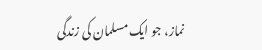نماز، جو ایک مسلمان کی زندگی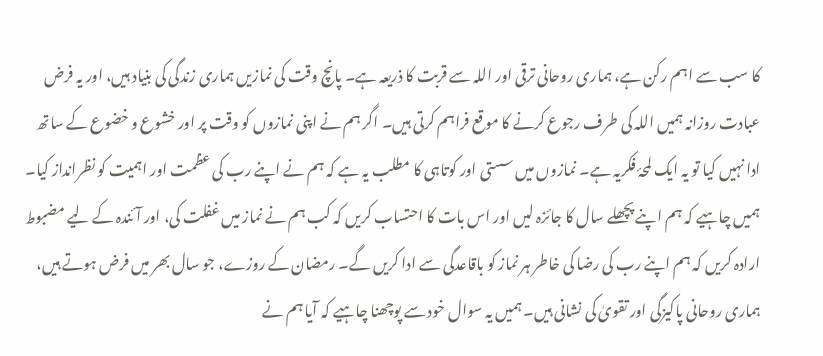کا سب سے اہم رکن ہے، ہماری روحانی ترقی اور اللہ سے قربت کا ذریعہ ہے۔ پانچ وقت کی نمازیں ہماری زندگی کی بنیاد ہیں، اور یہ فرض عبادت روزانہ ہمیں اللہ کی طرف رجوع کرنے کا موقع فراہم کرتی ہیں۔ اگر ہم نے اپنی نمازوں کو وقت پر اور خشوع و خضوع کے ساتھ ادا نہیں کیا تو یہ ایک لمحۂ فکریہ ہے۔ نمازوں میں سستی اور کوتاہی کا مطلب یہ ہے کہ ہم نے اپنے رب کی عظمت اور اہمیت کو نظرانداز کیا۔ ہمیں چاہیے کہ ہم اپنے پچھلے سال کا جائزہ لیں اور اس بات کا احتساب کریں کہ کب ہم نے نماز میں غفلت کی، اور آئندہ کے لیے مضبوط ارادہ کریں کہ ہم اپنے رب کی رضا کی خاطر ہر نماز کو باقاعدگی سے ادا کریں گے۔ رمضان کے روزے، جو سال بھر میں فرض ہوتے ہیں، ہماری روحانی پاکیزگی اور تقویٰ کی نشانی ہیں۔ ہمیں یہ سوال خود سے پوچھنا چاہیے کہ آیا ہم نے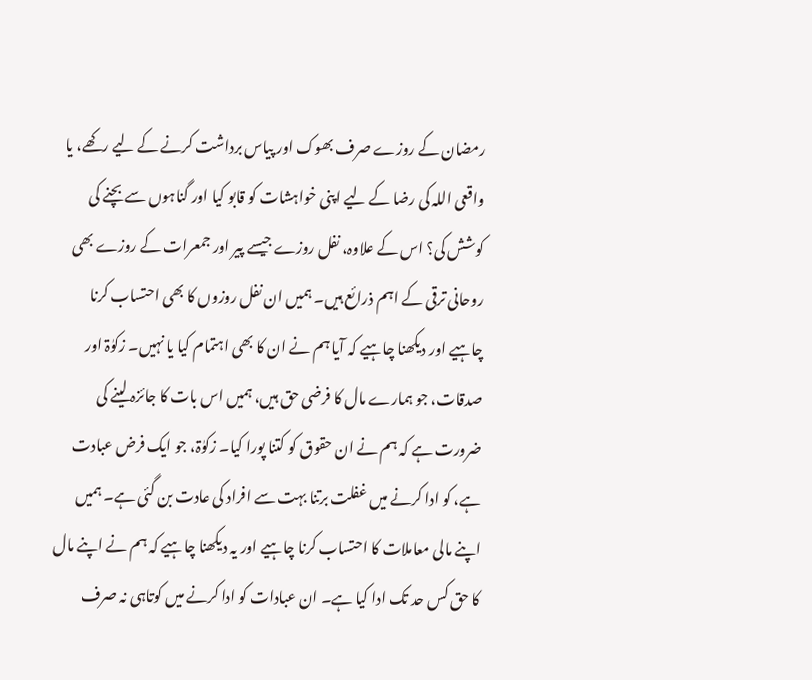رمضان کے روزے صرف بھوک اور پیاس برداشت کرنے کے لیے رکھے، یا واقعی اللہ کی رضا کے لیے اپنی خواہشات کو قابو کیا اور گناہوں سے بچنے کی کوشش کی؟ اس کے علاوہ، نفل روزے جیسے پیر اور جمعرات کے روزے بھی روحانی ترقی کے اہم ذرائع ہیں۔ ہمیں ان نفل روزوں کا بھی احتساب کرنا چاہیے اور دیکھنا چاہیے کہ آیا ہم نے ان کا بھی اہتمام کیا یا نہیں۔ زکوٰۃ اور صدقات، جو ہمارے مال کا فرضی حق ہیں، ہمیں اس بات کا جائزہ لینے کی ضرورت ہے کہ ہم نے ان حقوق کو کتنا پورا کیا۔ زکوٰۃ، جو ایک فرض عبادت ہے، کو ادا کرنے میں غفلت برتنا بہت سے افراد کی عادت بن گئی ہے۔ ہمیں اپنے مالی معاملات کا احتساب کرنا چاہیے اور یہ دیکھنا چاہیے کہ ہم نے اپنے مال کا حق کس حد تک ادا کیا ہے۔ ان عبادات کو ادا کرنے میں کوتاہی نہ صرف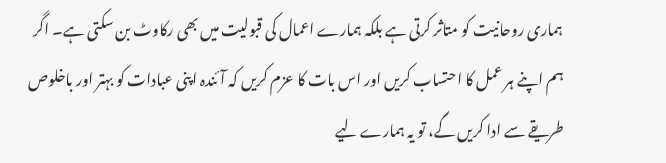ہماری روحانیت کو متاثر کرتی ہے بلکہ ہمارے اعمال کی قبولیت میں بھی رکاوٹ بن سکتی ہے۔ اگر ہم اپنے ہر عمل کا احتساب کریں اور اس بات کا عزم کریں کہ آئندہ اپنی عبادات کو بہتر اور باخلوص طریقے سے ادا کریں گے، تو یہ ہمارے لیے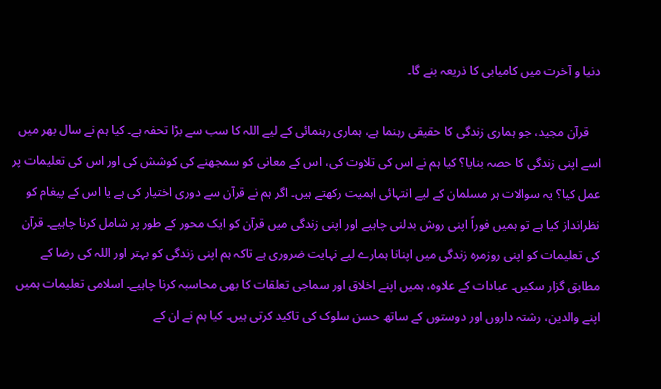دنیا و آخرت میں کامیابی کا ذریعہ بنے گا۔

    قرآن مجید، جو ہماری زندگی کا حقیقی رہنما ہے، ہماری رہنمائی کے لیے اللہ کا سب سے بڑا تحفہ ہے۔ کیا ہم نے سال بھر میں اسے اپنی زندگی کا حصہ بنایا؟ کیا ہم نے اس کی تلاوت کی، اس کے معانی کو سمجھنے کی کوشش کی اور اس کی تعلیمات پر عمل کیا؟ یہ سوالات ہر مسلمان کے لیے انتہائی اہمیت رکھتے ہیں۔ اگر ہم نے قرآن سے دوری اختیار کی ہے یا اس کے پیغام کو نظرانداز کیا ہے تو ہمیں فوراً اپنی روش بدلنی چاہیے اور اپنی زندگی میں قرآن کو ایک محور کے طور پر شامل کرنا چاہیے۔ قرآن کی تعلیمات کو اپنی روزمرہ زندگی میں اپنانا ہمارے لیے نہایت ضروری ہے تاکہ ہم اپنی زندگی کو بہتر اور اللہ کی رضا کے مطابق گزار سکیں۔ عبادات کے علاوہ، ہمیں اپنے اخلاق اور سماجی تعلقات کا بھی محاسبہ کرنا چاہیے۔ اسلامی تعلیمات ہمیں اپنے والدین، رشتہ داروں اور دوستوں کے ساتھ حسن سلوک کی تاکید کرتی ہیں۔ کیا ہم نے ان کے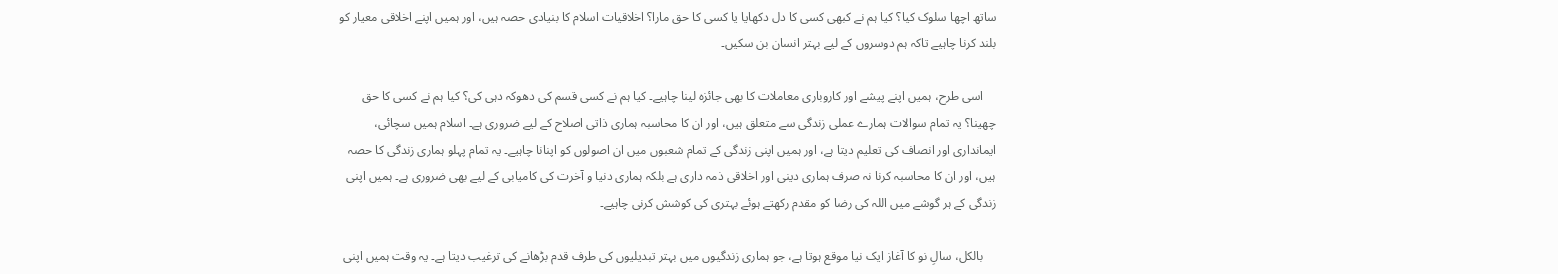ساتھ اچھا سلوک کیا؟ کیا ہم نے کبھی کسی کا دل دکھایا یا کسی کا حق مارا؟ اخلاقیات اسلام کا بنیادی حصہ ہیں، اور ہمیں اپنے اخلاقی معیار کو بلند کرنا چاہیے تاکہ ہم دوسروں کے لیے بہتر انسان بن سکیں۔

    اسی طرح، ہمیں اپنے پیشے اور کاروباری معاملات کا بھی جائزہ لینا چاہیے۔ کیا ہم نے کسی قسم کی دھوکہ دہی کی؟ کیا ہم نے کسی کا حق چھینا؟ یہ تمام سوالات ہمارے عملی زندگی سے متعلق ہیں، اور ان کا محاسبہ ہماری ذاتی اصلاح کے لیے ضروری ہے۔ اسلام ہمیں سچائی، ایمانداری اور انصاف کی تعلیم دیتا ہے، اور ہمیں اپنی زندگی کے تمام شعبوں میں ان اصولوں کو اپنانا چاہیے۔ یہ تمام پہلو ہماری زندگی کا حصہ ہیں، اور ان کا محاسبہ کرنا نہ صرف ہماری دینی اور اخلاقی ذمہ داری ہے بلکہ ہماری دنیا و آخرت کی کامیابی کے لیے بھی ضروری ہے۔ ہمیں اپنی زندگی کے ہر گوشے میں اللہ کی رضا کو مقدم رکھتے ہوئے بہتری کی کوشش کرنی چاہیے۔

    بالکل، سالِ نو کا آغاز ایک نیا موقع ہوتا ہے، جو ہماری زندگیوں میں بہتر تبدیلیوں کی طرف قدم بڑھانے کی ترغیب دیتا ہے۔ یہ وقت ہمیں اپنی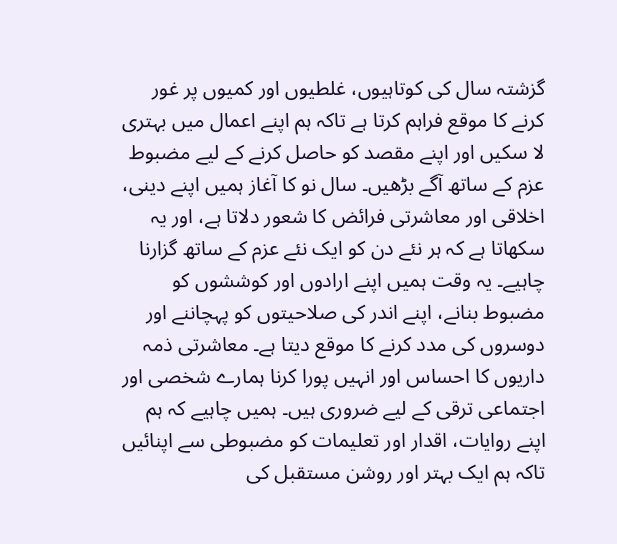گزشتہ سال کی کوتاہیوں، غلطیوں اور کمیوں پر غور کرنے کا موقع فراہم کرتا ہے تاکہ ہم اپنے اعمال میں بہتری لا سکیں اور اپنے مقصد کو حاصل کرنے کے لیے مضبوط عزم کے ساتھ آگے بڑھیں۔ سال نو کا آغاز ہمیں اپنے دینی، اخلاقی اور معاشرتی فرائض کا شعور دلاتا ہے، اور یہ سکھاتا ہے کہ ہر نئے دن کو ایک نئے عزم کے ساتھ گزارنا چاہیے۔ یہ وقت ہمیں اپنے ارادوں اور کوششوں کو مضبوط بنانے، اپنے اندر کی صلاحیتوں کو پہچاننے اور دوسروں کی مدد کرنے کا موقع دیتا ہے۔ معاشرتی ذمہ داریوں کا احساس اور انہیں پورا کرنا ہمارے شخصی اور اجتماعی ترقی کے لیے ضروری ہیں۔ ہمیں چاہیے کہ ہم اپنے روایات، اقدار اور تعلیمات کو مضبوطی سے اپنائیں تاکہ ہم ایک بہتر اور روشن مستقبل کی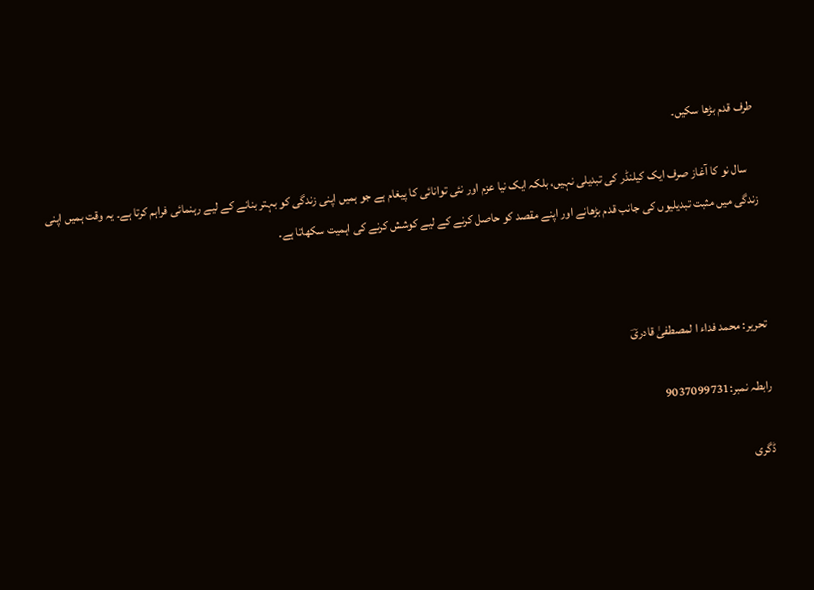طرف قدم بڑھا سکیں۔

    سال نو کا آغاز صرف ایک کیلنڈر کی تبدیلی نہیں، بلکہ ایک نیا عزم اور نئی توانائی کا پیغام ہے جو ہمیں اپنی زندگی کو بہتر بنانے کے لیے رہنمائی فراہم کرتا ہے۔ یہ وقت ہمیں اپنی زندگی میں مثبت تبدیلیوں کی جانب قدم بڑھانے اور اپنے مقصد کو حاصل کرنے کے لیے کوشش کرنے کی اہمیت سکھاتا ہے۔



تحریر: محمد فداء ا لمصطفیٰ قادریؔ

رابطہ نمبر:9037099731

ڈگری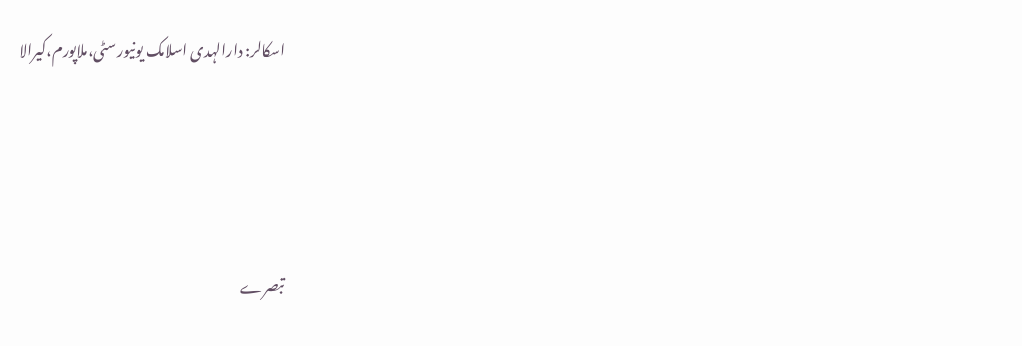اسکالر: دارالہدی اسلامک یونیورسٹی،ملاپورم،کیرالا




تبصرے